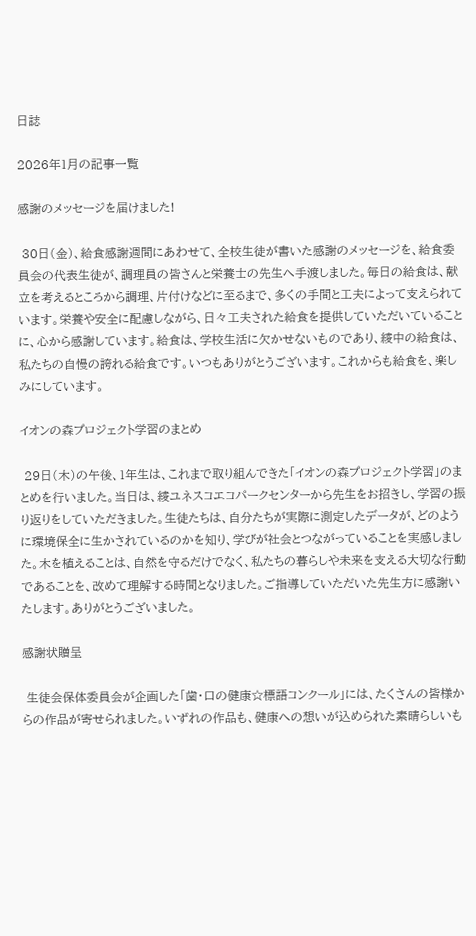日誌

2026年1月の記事一覧

感謝のメッセージを届けました!

 30日(金)、給食感謝週間にあわせて、全校生徒が書いた感謝のメッセージを、給食委員会の代表生徒が、調理員の皆さんと栄養士の先生へ手渡しました。毎日の給食は、献立を考えるところから調理、片付けなどに至るまで、多くの手間と工夫によって支えられています。栄養や安全に配慮しながら、日々工夫された給食を提供していただいていることに、心から感謝しています。給食は、学校生活に欠かせないものであり、綾中の給食は、私たちの自慢の誇れる給食です。いつもありがとうございます。これからも給食を、楽しみにしています。

イオンの森プロジェクト学習のまとめ

 29日(木)の午後、1年生は、これまで取り組んできた「イオンの森プロジェクト学習」のまとめを行いました。当日は、綾ユネスコエコパークセンターから先生をお招きし、学習の振り返りをしていただきました。生徒たちは、自分たちが実際に測定したデータが、どのように環境保全に生かされているのかを知り、学びが社会とつながっていることを実感しました。木を植えることは、自然を守るだけでなく、私たちの暮らしや未来を支える大切な行動であることを、改めて理解する時間となりました。ご指導していただいた先生方に感謝いたします。ありがとうございました。

感謝状贈呈

 生徒会保体委員会が企画した「歯・口の健康☆標語コンクール」には、たくさんの皆様からの作品が寄せられました。いずれの作品も、健康への想いが込められた素晴らしいも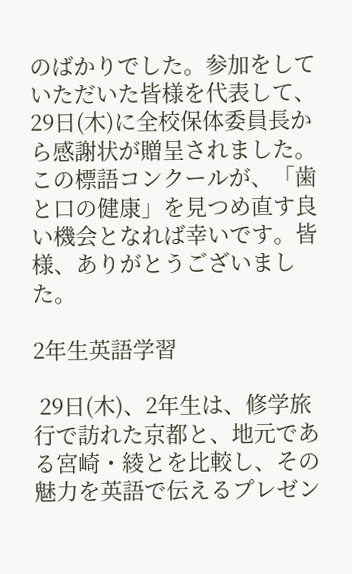のばかりでした。参加をしていただいた皆様を代表して、29日(木)に全校保体委員長から感謝状が贈呈されました。この標語コンクールが、「歯と口の健康」を見つめ直す良い機会となれば幸いです。皆様、ありがとうございました。

2年生英語学習

 29日(木)、2年生は、修学旅行で訪れた京都と、地元である宮崎・綾とを比較し、その魅力を英語で伝えるプレゼン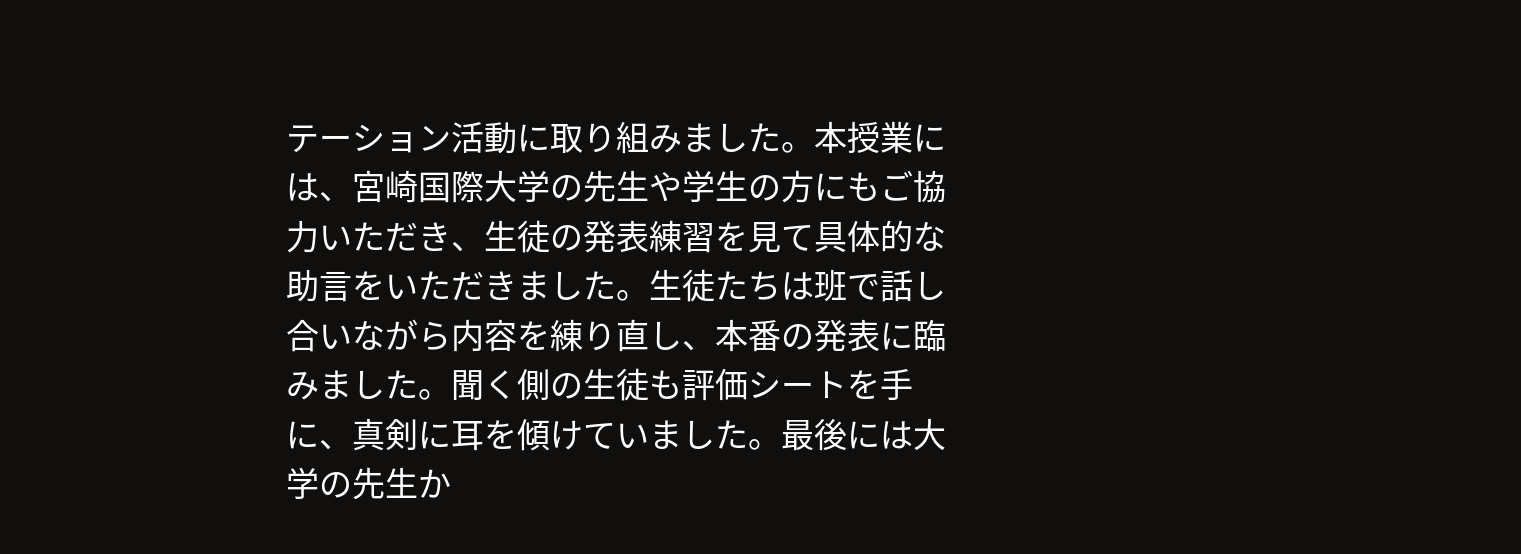テーション活動に取り組みました。本授業には、宮崎国際大学の先生や学生の方にもご協力いただき、生徒の発表練習を見て具体的な助言をいただきました。生徒たちは班で話し合いながら内容を練り直し、本番の発表に臨みました。聞く側の生徒も評価シートを手に、真剣に耳を傾けていました。最後には大学の先生か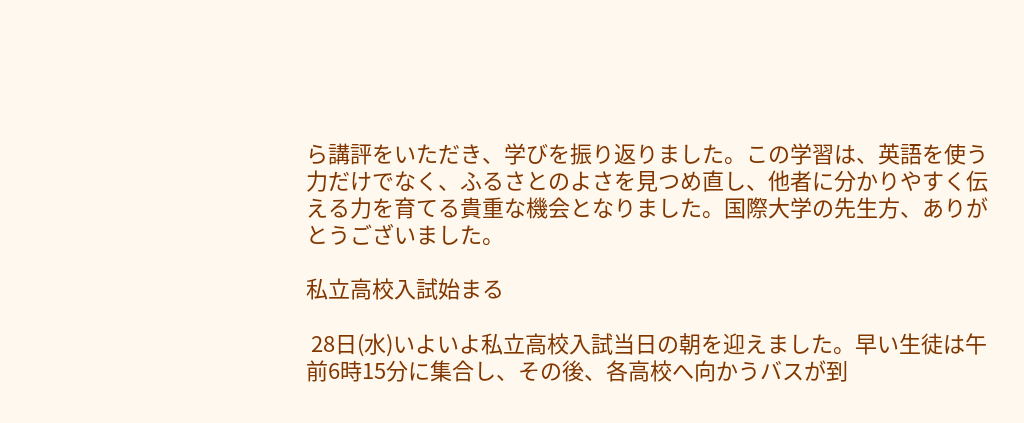ら講評をいただき、学びを振り返りました。この学習は、英語を使う力だけでなく、ふるさとのよさを見つめ直し、他者に分かりやすく伝える力を育てる貴重な機会となりました。国際大学の先生方、ありがとうございました。

私立高校入試始まる

 28日(水)いよいよ私立高校入試当日の朝を迎えました。早い生徒は午前6時15分に集合し、その後、各高校へ向かうバスが到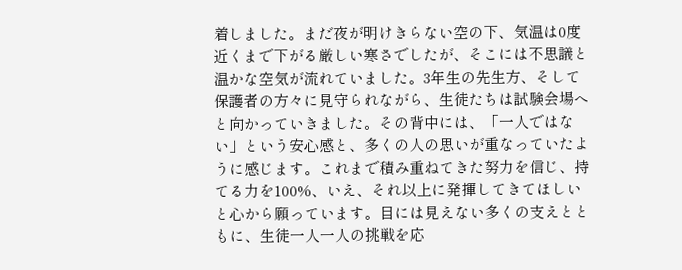着しました。まだ夜が明けきらない空の下、気温は0度近くまで下がる厳しい寒さでしたが、そこには不思議と温かな空気が流れていました。3年生の先生方、そして保護者の方々に見守られながら、生徒たちは試験会場へと向かっていきました。その背中には、「一人ではない」という安心感と、多くの人の思いが重なっていたように感じます。これまで積み重ねてきた努力を信じ、持てる力を100%、いえ、それ以上に発揮してきてほしいと心から願っています。目には見えない多くの支えとともに、生徒一人一人の挑戦を応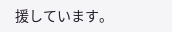援しています。